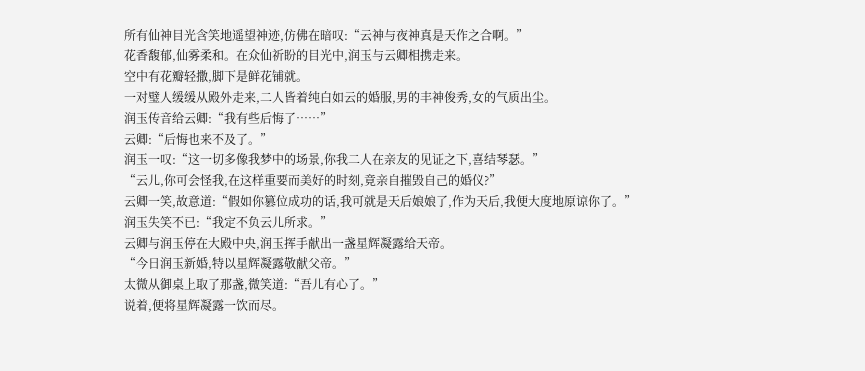所有仙神目光含笑地遥望神迹,仿佛在暗叹:“云神与夜神真是天作之合啊。”
花香馥郁,仙雾柔和。在众仙祈盼的目光中,润玉与云卿相携走来。
空中有花瓣轻撒,脚下是鲜花铺就。
一对璧人缓缓从殿外走来,二人皆着纯白如云的婚服,男的丰神俊秀,女的气质出尘。
润玉传音给云卿:“我有些后悔了……”
云卿:“后悔也来不及了。”
润玉一叹:“这一切多像我梦中的场景,你我二人在亲友的见证之下,喜结琴瑟。”
“云儿,你可会怪我,在这样重要而美好的时刻,竟亲自摧毁自己的婚仪?”
云卿一笑,故意道:“假如你篡位成功的话,我可就是天后娘娘了,作为天后,我便大度地原谅你了。”
润玉失笑不已:“我定不负云儿所求。”
云卿与润玉停在大殿中央,润玉挥手献出一盏星辉凝露给天帝。
“今日润玉新婚,特以星辉凝露敬献父帝。”
太微从御桌上取了那盏,微笑道:“吾儿有心了。”
说着,便将星辉凝露一饮而尽。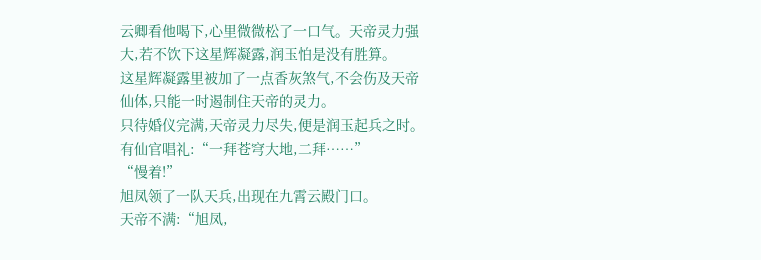云卿看他喝下,心里微微松了一口气。天帝灵力强大,若不饮下这星辉凝露,润玉怕是没有胜算。
这星辉凝露里被加了一点香灰煞气,不会伤及天帝仙体,只能一时遏制住天帝的灵力。
只待婚仪完满,天帝灵力尽失,便是润玉起兵之时。
有仙官唱礼:“一拜苍穹大地,二拜……”
“慢着!”
旭凤领了一队天兵,出现在九霄云殿门口。
天帝不满:“旭凤,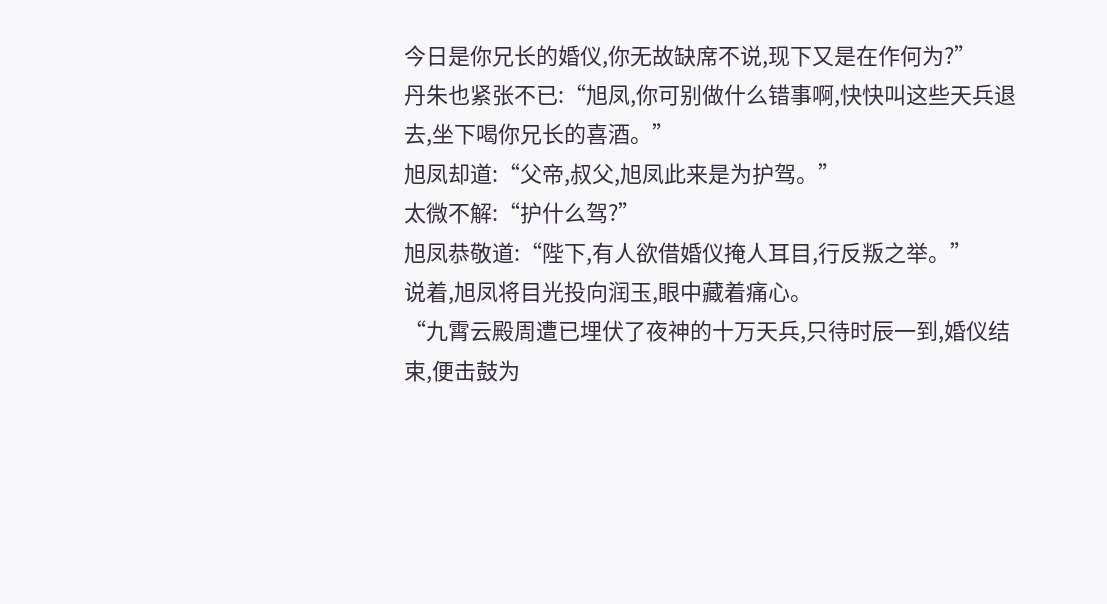今日是你兄长的婚仪,你无故缺席不说,现下又是在作何为?”
丹朱也紧张不已:“旭凤,你可别做什么错事啊,快快叫这些天兵退去,坐下喝你兄长的喜酒。”
旭凤却道:“父帝,叔父,旭凤此来是为护驾。”
太微不解:“护什么驾?”
旭凤恭敬道:“陛下,有人欲借婚仪掩人耳目,行反叛之举。”
说着,旭凤将目光投向润玉,眼中藏着痛心。
“九霄云殿周遭已埋伏了夜神的十万天兵,只待时辰一到,婚仪结束,便击鼓为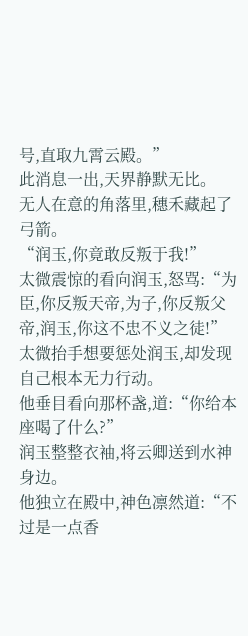号,直取九霄云殿。”
此消息一出,天界静默无比。
无人在意的角落里,穗禾藏起了弓箭。
“润玉,你竟敢反叛于我!”
太微震惊的看向润玉,怒骂:“为臣,你反叛天帝,为子,你反叛父帝,润玉,你这不忠不义之徒!”
太微抬手想要惩处润玉,却发现自己根本无力行动。
他垂目看向那杯盏,道:“你给本座喝了什么?”
润玉整整衣袖,将云卿送到水神身边。
他独立在殿中,神色凛然道:“不过是一点香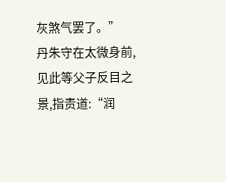灰煞气罢了。”
丹朱守在太微身前,见此等父子反目之景,指责道:“润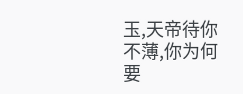玉,天帝待你不薄,你为何要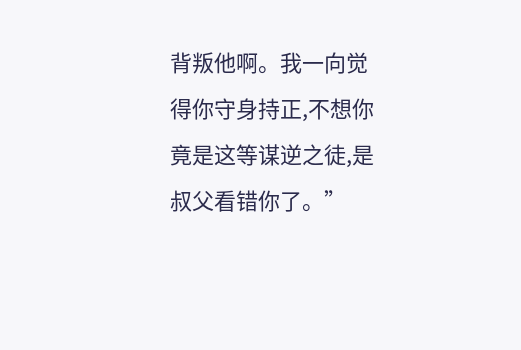背叛他啊。我一向觉得你守身持正,不想你竟是这等谋逆之徒,是叔父看错你了。”